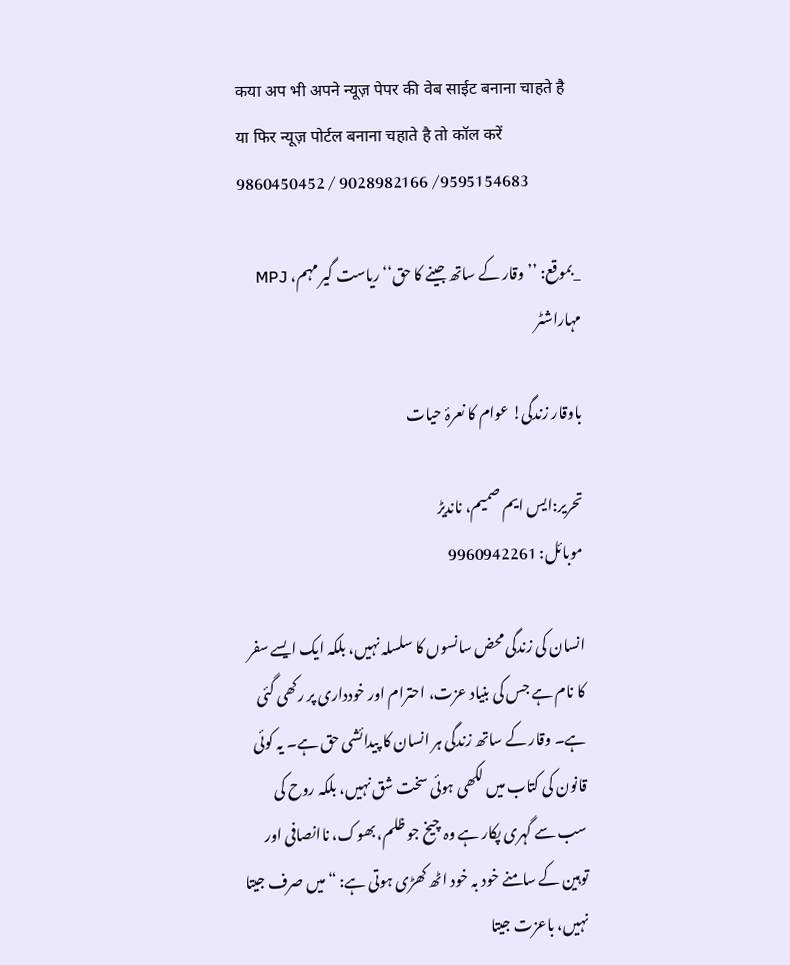कया अप भी अपने न्यूज़ पेपर की वेब साईट बनाना चाहते है या फिर न्यूज़ पोर्टल बनाना चहाते है तो कॉल करें 9860450452 / 9028982166 /9595154683

_بموقع: ’’وقار کے ساتھ جینے کا حق‘‘ ریاست گیر مہم، MPJ مہاراشٹر

باوقار زندگی! عوام کا نعرۂ حیات

تحریر:ایس ایم صمیم، ناندیڑ
موبائل: 9960942261

انسان کی زندگی محض سانسوں کا سلسلہ نہیں، بلکہ ایک ایسے سفر کا نام ہے جس کی بنیاد عزت، احترام اور خودداری پر رکھی گئی ہے۔ وقار کے ساتھ زندگی ہر انسان کا پیدائشی حق ہے۔ یہ کوئی قانون کی کتاب میں لکھی ہوئی سخت شق نہیں، بلکہ روح کی سب سے گہری پکار ہے وہ چیخ جو ظلم، بھوک، ناانصافی اور توہین کے سامنے خود بہ خود اٹھ کھڑی ہوتی ہے: “میں صرف جیتا نہیں، باعزت جیتا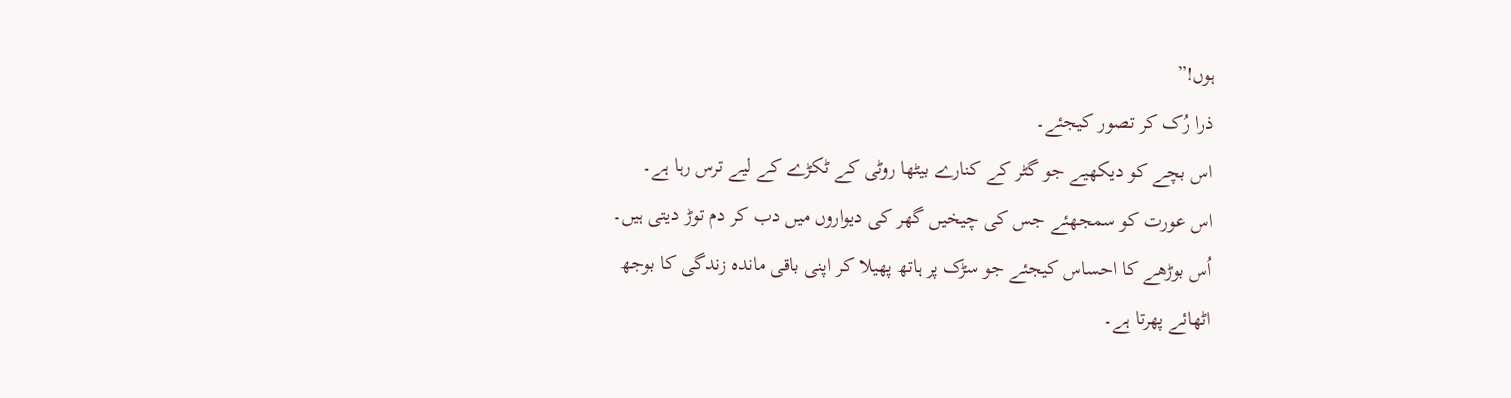ہوں!”
ذرا رُک کر تصور کیجئے۔
اس بچے کو دیکھیے جو گٹر کے کنارے بیٹھا روٹی کے ٹکڑے کے لیے ترس رہا ہے۔
اس عورت کو سمجھئے جس کی چیخیں گھر کی دیواروں میں دب کر دم توڑ دیتی ہیں۔
اُس بوڑھے کا احساس کیجئے جو سڑک پر ہاتھ پھیلا کر اپنی باقی ماندہ زندگی کا بوجھ اٹھائے پھرتا ہے۔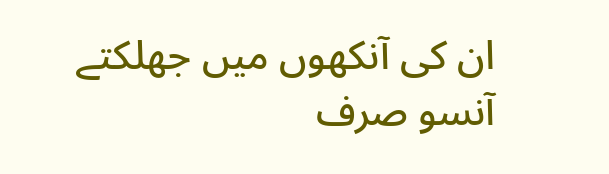ان کی آنکھوں میں جھلکتے آنسو صرف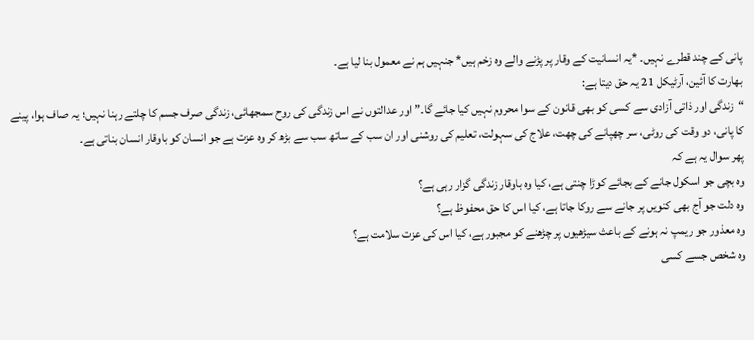پانی کے چند قطرے نہیں۔ *یہ انسانیت کے وقار پر پڑنے والے وہ زخم ہیں* جنہیں ہم نے معمول بنا لیا ہے۔
بھارت کا آئین، آرٹیکل 21 یہ حق دیتا ہے:
“زندگی اور ذاتی آزادی سے کسی کو بھی قانون کے سوا محروم نہیں کیا جائے گا۔” اور عدالتوں نے اس زندگی کی روح سمجھائی، زندگی صرف جسم کا چلتے رہنا نہیں؛ یہ صاف ہوا، پینے کا پانی، دو وقت کی روٹی، سر چھپانے کی چھت، علاج کی سہولت، تعلیم کی روشنی اور ان سب کے ساتھ سب سے بڑھ کر وہ عزت ہے جو انسان کو باوقار انسان بناتی ہے۔
پھر سوال یہ ہے کہ
وہ بچی جو اسکول جانے کے بجائے کوڑا چنتی ہے، کیا وہ باوقار زندگی گزار رہی ہے؟
وہ دلت جو آج بھی کنویں پر جانے سے روکا جاتا ہے، کیا اس کا حق محفوظ ہے؟
وہ معذور جو ریمپ نہ ہونے کے باعث سیڑھیوں پر چڑھنے کو مجبور ہے، کیا اس کی عزت سلامت ہے؟
وہ شخص جسے کسی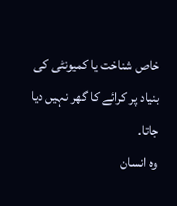خاص شناخت یا کمیونٹی کی بنیاد پر کرائے کا گھر نہیں دیا جاتا۔
وہ انسان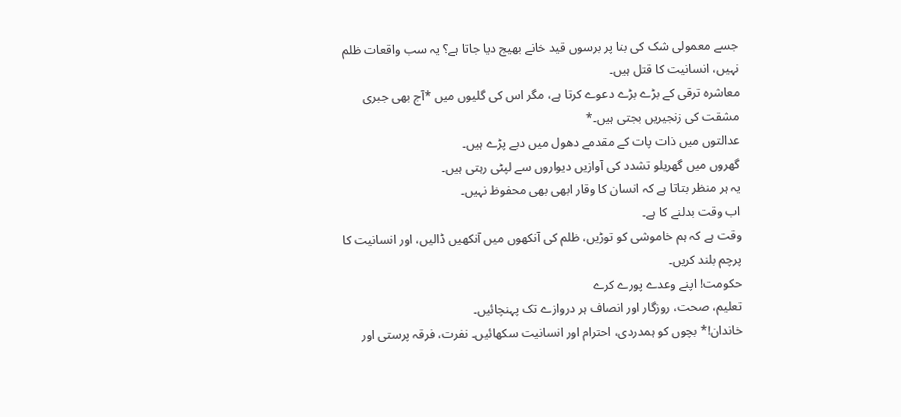جسے معمولی شک کی بنا پر برسوں قید خانے بھیج دیا جاتا ہے؟ یہ سب واقعات ظلم نہیں، انسانیت کا قتل ہیں۔
معاشرہ ترقی کے بڑے بڑے دعوے کرتا ہے، مگر اس کی گلیوں میں *آج بھی جبری مشقت کی زنجیریں بجتی ہیں۔*
عدالتوں میں ذات پات کے مقدمے دھول میں دبے پڑے ہیں۔
گھروں میں گھریلو تشدد کی آوازیں دیواروں سے لپٹی رہتی ہیں۔
یہ ہر منظر بتاتا ہے کہ انسان کا وقار ابھی بھی محفوظ نہیں۔
اب وقت بدلنے کا ہے۔
وقت ہے کہ ہم خاموشی کو توڑیں، ظلم کی آنکھوں میں آنکھیں ڈالیں، اور انسانیت کا پرچم بلند کریں۔
حکومت! اپنے وعدے پورے کرے
تعلیم، صحت، روزگار اور انصاف ہر دروازے تک پہنچائیں۔
خاندان!* بچوں کو ہمدردی، احترام اور انسانیت سکھائیں۔ نفرت، فرقہ پرستی اور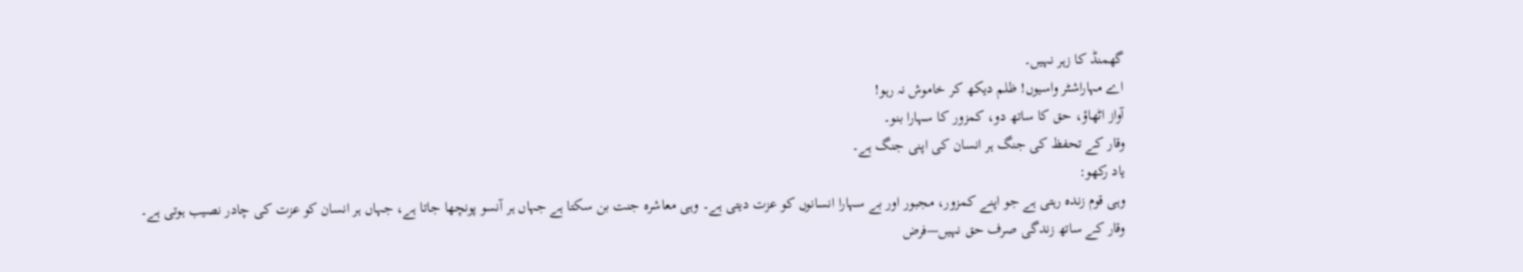گھمنڈ کا زہر نہیں۔
اے مہاراشٹر واسیوں! ظلم دیکھ کر خاموش نہ رہو!
آواز اٹھاؤ، حق کا ساتھ دو، کمزور کا سہارا بنو۔
وقار کے تحفظ کی جنگ ہر انسان کی اپنی جنگ ہے۔
یاد رکھو:
وہی قوم زندہ رہتی ہے جو اپنے کمزور، مجبور اور بے سہارا انسانوں کو عزت دیتی ہے۔ وہی معاشرہ جنت بن سکتا ہے جہاں ہر آنسو پونچھا جاتا ہے، جہاں ہر انسان کو عزت کی چادر نصیب ہوتی ہے۔
وقار کے ساتھ زندگی صرف حق نہیں—فرض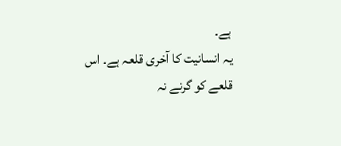ہے۔
یہ انسانیت کا آخری قلعہ ہے۔ اس قلعے کو گرنے نہ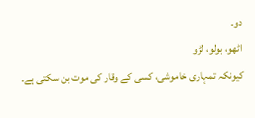دو۔
اٹھو، بولو، لڑو
کیونکہ تمہاری خاموشی، کسی کے وقار کی موت بن سکتی ہے۔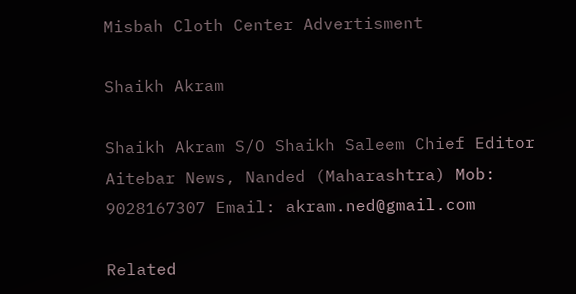Misbah Cloth Center Advertisment

Shaikh Akram

Shaikh Akram S/O Shaikh Saleem Chief Editor Aitebar News, Nanded (Maharashtra) Mob: 9028167307 Email: akram.ned@gmail.com

Related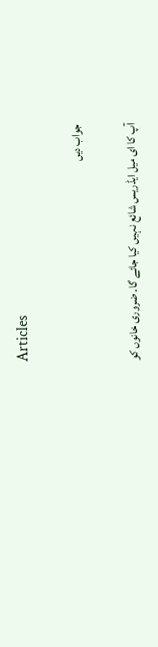Articles

جواب دیں

آپ کا ای میل ایڈریس شائع نہیں کیا جائے گا۔ ضروری خانوں کو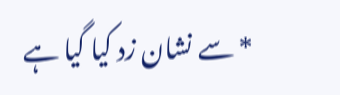* سے نشان زد کیا گیا ہے